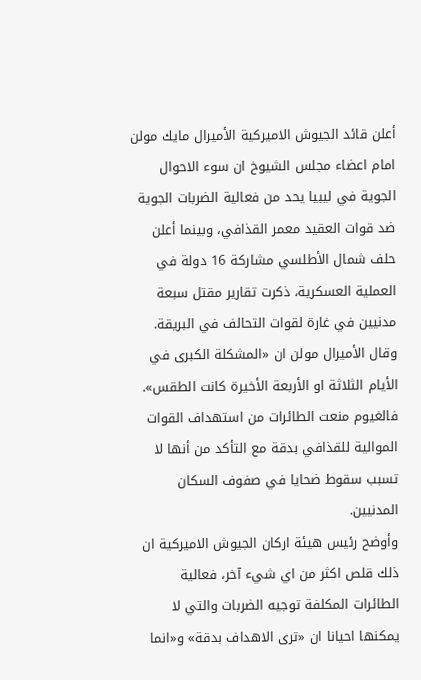أعلن قائد الجيوش الاميركية الأميرال مايك مولن امام اعضاء مجلس الشيوخ ان سوء الاحوال الجوية في ليبيا يحد من فعالية الضربات الجوية ضد قوات العقيد معمر القذافي، وبينما أعلن حلف شمال الأطلسي مشاركة 16 دولة في العملية العسكرية، ذكرت تقارير مقتل سبعة مدنيين في غارة لقوات التحالف في البريقة.
وقال الأميرال مولن ان «المشكلة الكبرى في الأيام الثلاثة او الأربعة الأخيرة كانت الطقس». فالغيوم منعت الطائرات من استهداف القوات الموالية للقذافي بدقة مع التأكد من أنها لا تسبب سقوط ضحايا في صفوف السكان المدنيين.
وأوضح رئيس هيئة اركان الجيوش الاميركية ان ذلك قلص اكثر من اي شيء آخر، فعالية الطائرات المكلفة توجيه الضربات والتي لا يمكنها احيانا ان «ترى الاهداف بدقة» و«انما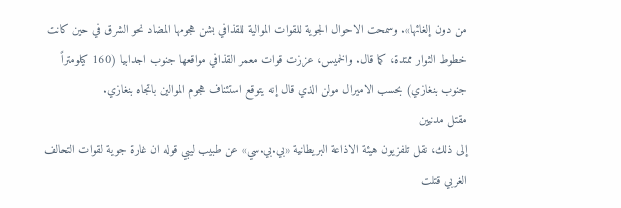من دون إلغائها». وسمحت الاحوال الجوية للقوات الموالية للقذافي بشن هجومها المضاد نحو الشرق في حين كانت خطوط الثوار ممتدة، كما قال. والخميس، عززت قوات معمر القذافي مواقعها جنوب اجدابيا (160 كيلومتراً جنوب بنغازي) بحسب الاميرال مولن الذي قال إنه يتوقع استئناف هجوم الموالين باتجاه بنغازي.
مقتل مدنيين
إلى ذلك، نقل تلفزيون هيئة الاذاعة البريطانية «بي.بي.سي» عن طبيب ليبي قوله ان غارة جوية لقوات التحالف الغربي قتلت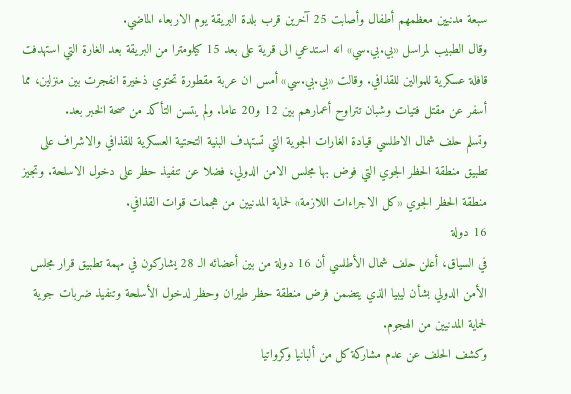سبعة مدنيين معظمهم أطفال وأصابت 25 آخرين قرب بلدة البريقة يوم الاربعاء الماضي.
وقال الطبيب لمراسل «بي.بي.سي» انه استدعي الى قرية على بعد 15 كيلومترا من البريقة بعد الغارة التي استهدفت قافلة عسكرية للموالين للقذافي. وقالت «بي.بي.سي» أمس ان عربة مقطورة تحتوي ذخيرة انفجرت بين منزلين، مما أسفر عن مقتل فتيات وشبان تتراوح أعمارهم بين 12 و20 عاما. ولم يتسن التأكد من صحة الخبر بعد.
وتسلم حلف شمال الاطلسي قيادة الغارات الجوية التي تستهدف البنية التحتية العسكرية للقذافي والاشراف على تطبيق منطقة الحظر الجوي التي فوض بها مجلس الامن الدولي، فضلا عن تنفيذ حظر على دخول الاسلحة. وتجيز منطقة الحظر الجوي «كل الاجراءات اللازمة» لحماية المدنيين من هجمات قوات القذافي.
16 دولة
في السياق، أعلن حلف شمال الأطلسي أن 16 دولة من بين أعضائه الـ 28 يشاركون في مهمة تطبيق قرار مجلس الأمن الدولي بشأن ليبيا الذي يتضمن فرض منطقة حظر طيران وحظر لدخول الأسلحة وتنفيذ ضربات جوية لحماية المدنيين من الهجوم.
وكشف الحلف عن عدم مشاركة كل من ألبانيا وكرواتيا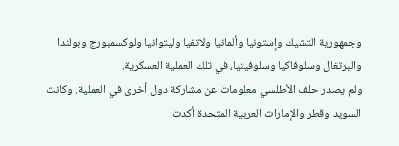وجمهورية التشيك وإستونيا وألمانيا ولاتفيا وليتوانيا ولوكسمبورج وبولندا والبرتغال وسلوفاكيا وسلوفينيا، في تلك العملية العسكرية.
ولم يصدر حلف الأطلسي معلومات عن مشاركة دول أخرى في العملية. وكانت السويد وقطر والإمارات العربية المتحدة أكدت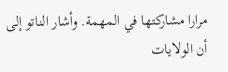مرارا مشاركتها في المهمة. وأشار الناتو إلى أن الولايات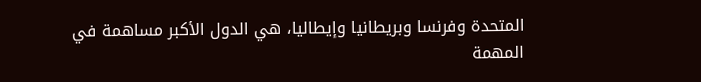المتحدة وفرنسا وبريطانيا وإيطاليا، هي الدول الأكبر مساهمة في المهمة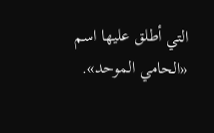التي أطلق عليها اسم «الحامي الموحد».